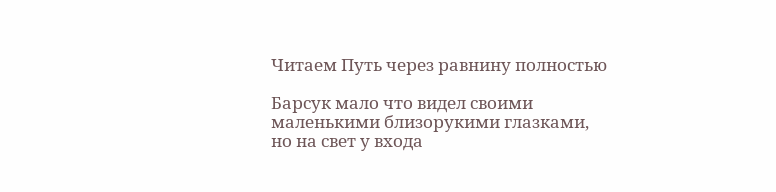Читаем Путь через равнину полностью

Барсук мало что видел своими маленькими близорукими глазками, но на свет у входа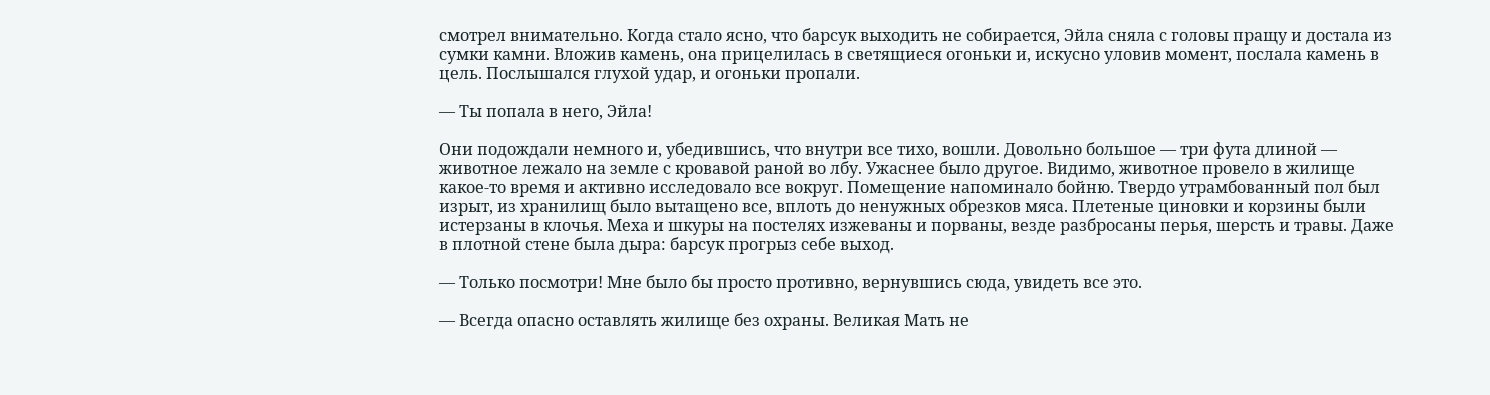смотрел внимательно. Когда стало ясно, что барсук выходить не собирается, Эйла сняла с головы пращу и достала из сумки камни. Вложив камень, она прицелилась в светящиеся огоньки и, искусно уловив момент, послала камень в цель. Послышался глухой удар, и огоньки пропали.

— Ты попала в него, Эйла!

Они подождали немного и, убедившись, что внутри все тихо, вошли. Довольно большое — три фута длиной — животное лежало на земле с кровавой раной во лбу. Ужаснее было другое. Видимо, животное провело в жилище какое-то время и активно исследовало все вокруг. Помещение напоминало бойню. Твердо утрамбованный пол был изрыт, из хранилищ было вытащено все, вплоть до ненужных обрезков мяса. Плетеные циновки и корзины были истерзаны в клочья. Меха и шкуры на постелях изжеваны и порваны, везде разбросаны перья, шерсть и травы. Даже в плотной стене была дыра: барсук прогрыз себе выход.

— Только посмотри! Мне было бы просто противно, вернувшись сюда, увидеть все это.

— Всегда опасно оставлять жилище без охраны. Великая Мать не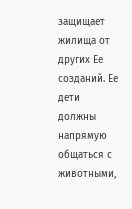защищает жилища от других Ее созданий. Ее дети должны напрямую общаться с животными,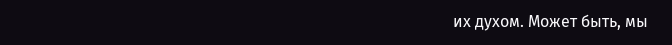их духом. Может быть, мы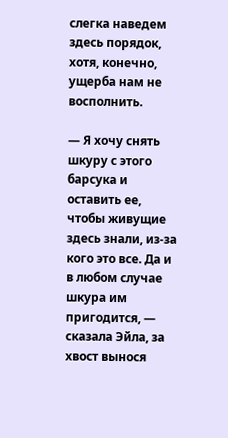слегка наведем здесь порядок, хотя, конечно, ущерба нам не восполнить.

— Я хочу снять шкуру с этого барсука и оставить ее, чтобы живущие здесь знали, из-за кого это все. Да и в любом случае шкура им пригодится, — сказала Эйла, за хвост вынося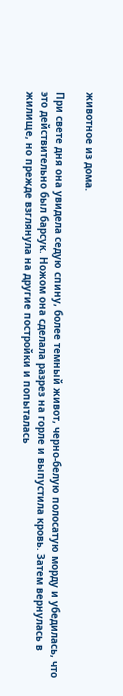животное из дома.

При свете дня она увидела седую спину, более темный живот, черно-белую полосатую морду и убедилась, что это действительно был барсук. Ножом она сделала разрез на горле и выпустила кровь. Затем вернулась в жилище, но прежде взглянула на другие постройки и попыталась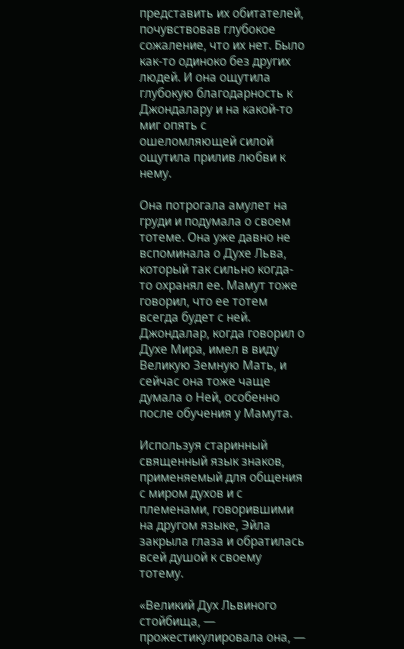представить их обитателей, почувствовав глубокое сожаление, что их нет. Было как-то одиноко без других людей. И она ощутила глубокую благодарность к Джондалару и на какой-то миг опять с ошеломляющей силой ощутила прилив любви к нему.

Она потрогала амулет на груди и подумала о своем тотеме. Она уже давно не вспоминала о Духе Льва, который так сильно когда-то охранял ее. Мамут тоже говорил, что ее тотем всегда будет с ней. Джондалар, когда говорил о Духе Мира, имел в виду Великую Земную Мать, и сейчас она тоже чаще думала о Ней, особенно после обучения у Мамута.

Используя старинный священный язык знаков, применяемый для общения с миром духов и с племенами, говорившими на другом языке, Эйла закрыла глаза и обратилась всей душой к своему тотему.

«Великий Дух Львиного стойбища, — прожестикулировала она, —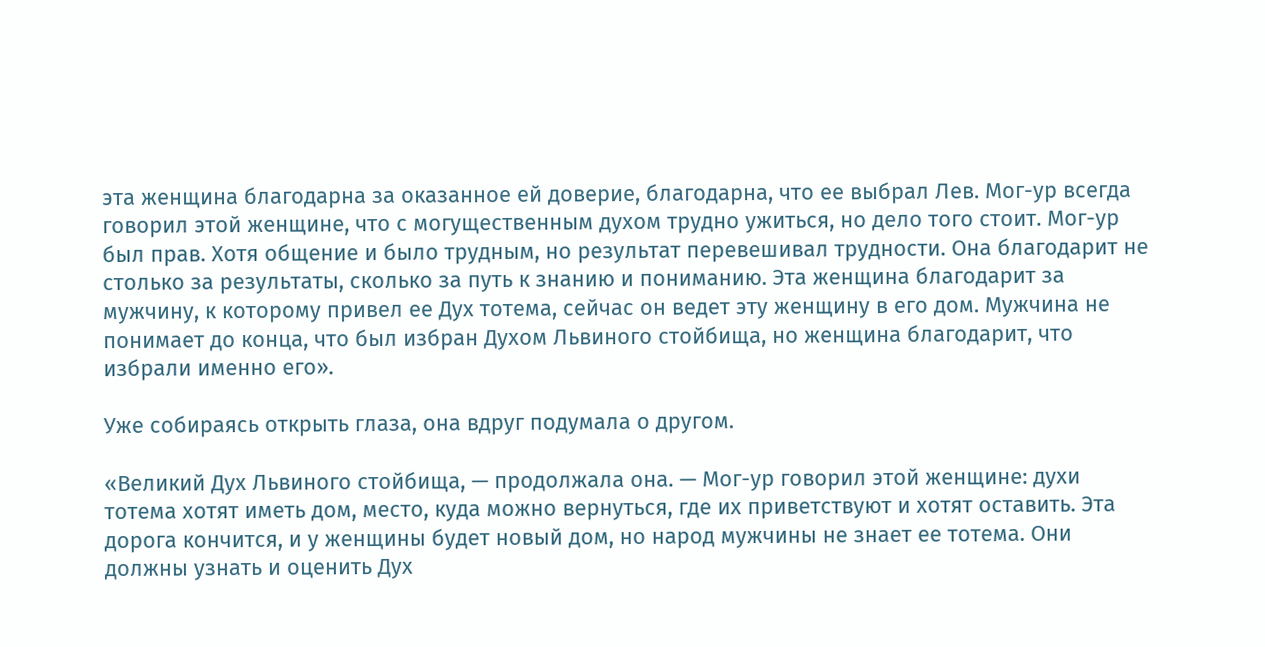эта женщина благодарна за оказанное ей доверие, благодарна, что ее выбрал Лев. Мог-ур всегда говорил этой женщине, что с могущественным духом трудно ужиться, но дело того стоит. Мог-ур был прав. Хотя общение и было трудным, но результат перевешивал трудности. Она благодарит не столько за результаты, сколько за путь к знанию и пониманию. Эта женщина благодарит за мужчину, к которому привел ее Дух тотема, сейчас он ведет эту женщину в его дом. Мужчина не понимает до конца, что был избран Духом Львиного стойбища, но женщина благодарит, что избрали именно его».

Уже собираясь открыть глаза, она вдруг подумала о другом.

«Великий Дух Львиного стойбища, — продолжала она. — Мог-ур говорил этой женщине: духи тотема хотят иметь дом, место, куда можно вернуться, где их приветствуют и хотят оставить. Эта дорога кончится, и у женщины будет новый дом, но народ мужчины не знает ее тотема. Они должны узнать и оценить Дух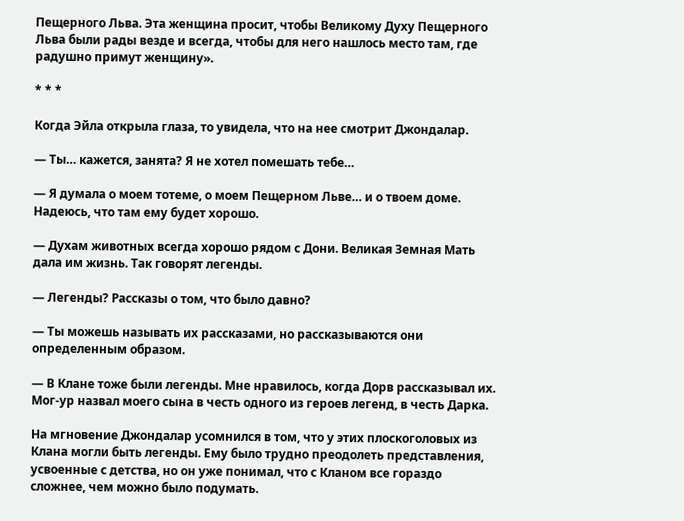Пещерного Льва. Эта женщина просит, чтобы Великому Духу Пещерного Льва были рады везде и всегда, чтобы для него нашлось место там, где радушно примут женщину».

* * *

Когда Эйла открыла глаза, то увидела, что на нее смотрит Джондалар.

— Ты… кажется, занята? Я не хотел помешать тебе…

— Я думала о моем тотеме, о моем Пещерном Льве… и о твоем доме. Надеюсь, что там ему будет хорошо.

— Духам животных всегда хорошо рядом с Дони. Великая Земная Мать дала им жизнь. Так говорят легенды.

— Легенды? Рассказы о том, что было давно?

— Ты можешь называть их рассказами, но рассказываются они определенным образом.

— В Клане тоже были легенды. Мне нравилось, когда Дорв рассказывал их. Мог-ур назвал моего сына в честь одного из героев легенд, в честь Дарка.

На мгновение Джондалар усомнился в том, что у этих плоскоголовых из Клана могли быть легенды. Ему было трудно преодолеть представления, усвоенные с детства, но он уже понимал, что с Кланом все гораздо сложнее, чем можно было подумать.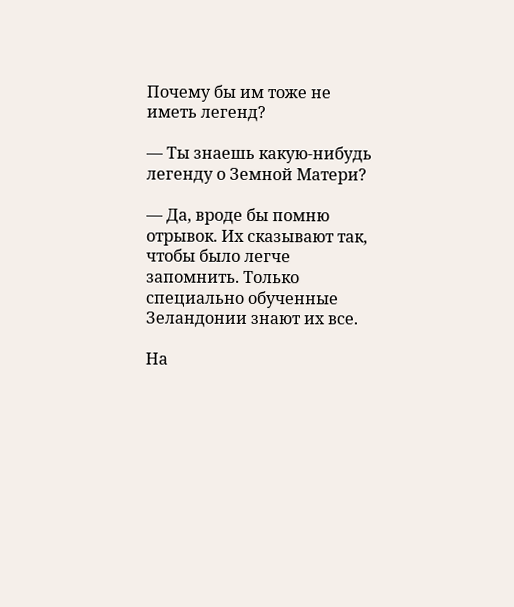Почему бы им тоже не иметь легенд?

— Ты знаешь какую-нибудь легенду о Земной Матери?

— Да, вроде бы помню отрывок. Их сказывают так, чтобы было легче запомнить. Только специально обученные Зеландонии знают их все.

На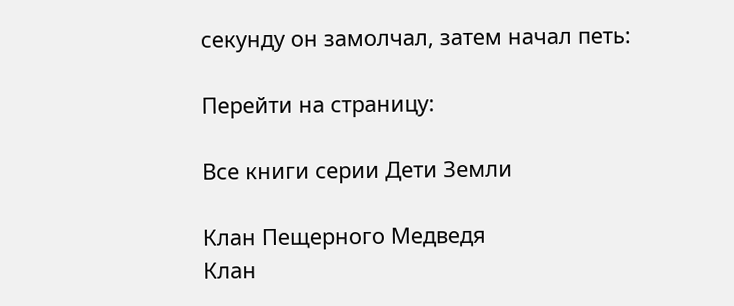секунду он замолчал, затем начал петь:

Перейти на страницу:

Все книги серии Дети Земли

Клан Пещерного Медведя
Клан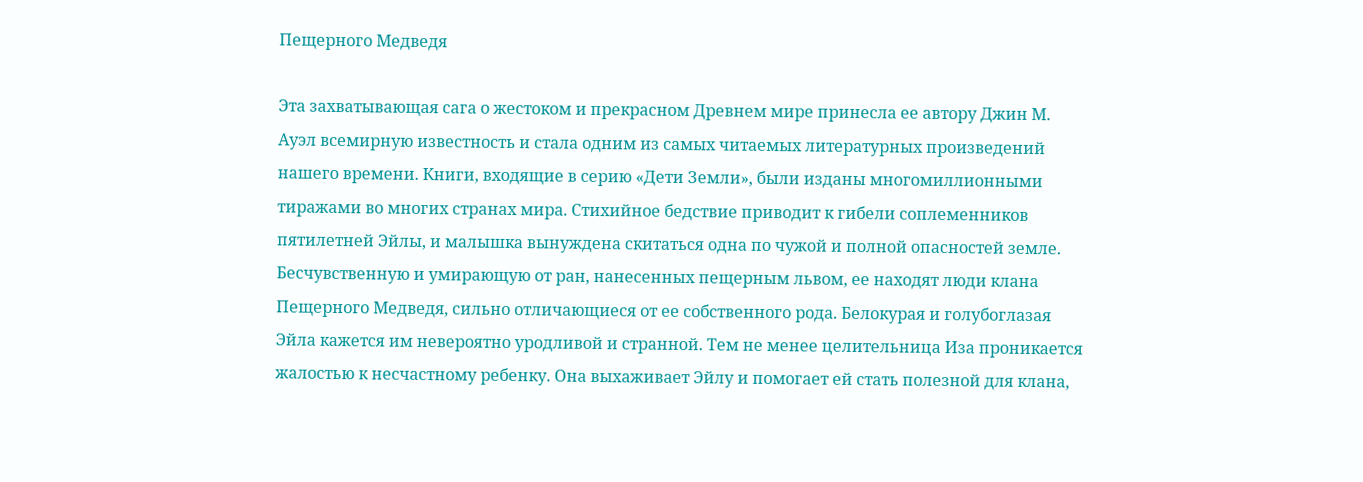Пещерного Медведя

Эта захватывающая сага о жестоком и прекрасном Древнем мире принесла ее автору Джин М. Ауэл всемирную известность и стала одним из самых читаемых литературных произведений нашего времени. Книги, входящие в серию «Дети Земли», были изданы многомиллионными тиражами во многих странах мира. Стихийное бедствие приводит к гибели соплеменников пятилетней Эйлы, и малышка вынуждена скитаться одна по чужой и полной опасностей земле. Бесчувственную и умирающую от ран, нанесенных пещерным львом, ее находят люди клана Пещерного Медведя, сильно отличающиеся от ее собственного рода. Белокурая и голубоглазая Эйла кажется им невероятно уродливой и странной. Тем не менее целительница Иза проникается жалостью к несчастному ребенку. Она выхаживает Эйлу и помогает ей стать полезной для клана,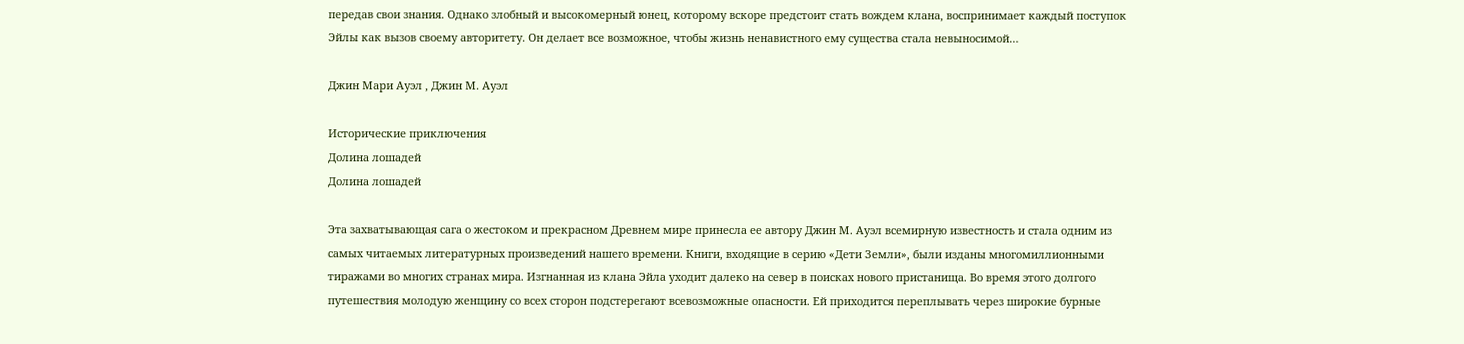передав свои знания. Однако злобный и высокомерный юнец, которому вскоре предстоит стать вождем клана, воспринимает каждый поступок Эйлы как вызов своему авторитету. Он делает все возможное, чтобы жизнь ненавистного ему существа стала невыносимой…

Джин Мари Ауэл , Джин М. Ауэл

Исторические приключения
Долина лошадей
Долина лошадей

Эта захватывающая сага о жестоком и прекрасном Древнем мире принесла ее автору Джин М. Ауэл всемирную известность и стала одним из самых читаемых литературных произведений нашего времени. Книги, входящие в серию «Дети Земли», были изданы многомиллионными тиражами во многих странах мира. Изгнанная из клана Эйла уходит далеко на север в поисках нового пристанища. Во время этого долгого путешествия молодую женщину со всех сторон подстерегают всевозможные опасности. Ей приходится переплывать через широкие бурные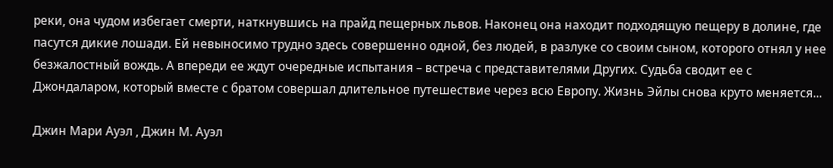реки, она чудом избегает смерти, наткнувшись на прайд пещерных львов. Наконец она находит подходящую пещеру в долине, где пасутся дикие лошади. Ей невыносимо трудно здесь совершенно одной, без людей, в разлуке со своим сыном, которого отнял у нее безжалостный вождь. А впереди ее ждут очередные испытания – встреча с представителями Других. Судьба сводит ее с Джондаларом, который вместе с братом совершал длительное путешествие через всю Европу. Жизнь Эйлы снова круто меняется...

Джин Мари Ауэл , Джин М. Ауэл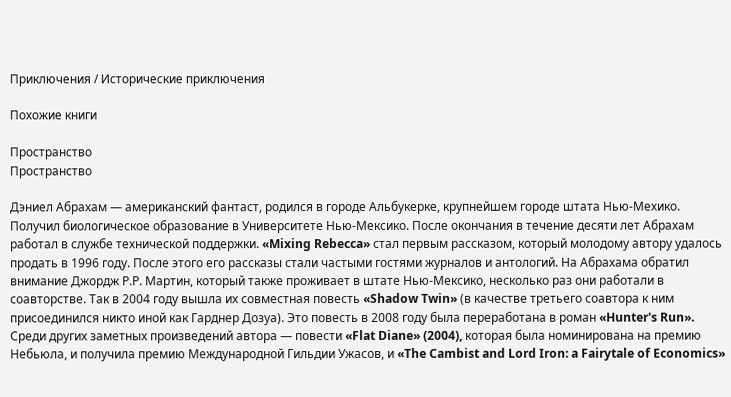Приключения / Исторические приключения

Похожие книги

Пространство
Пространство

Дэниел Абрахам — американский фантаст, родился в городе Альбукерке, крупнейшем городе штата Нью-Мехико. Получил биологическое образование в Университете Нью-Мексико. После окончания в течение десяти лет Абрахам работал в службе технической поддержки. «Mixing Rebecca» стал первым рассказом, который молодому автору удалось продать в 1996 году. После этого его рассказы стали частыми гостями журналов и антологий. На Абрахама обратил внимание Джордж Р.Р. Мартин, который также проживает в штате Нью-Мексико, несколько раз они работали в соавторстве. Так в 2004 году вышла их совместная повесть «Shadow Twin» (в качестве третьего соавтора к ним присоединился никто иной как Гарднер Дозуа). Это повесть в 2008 году была переработана в роман «Hunter's Run». Среди других заметных произведений автора — повести «Flat Diane» (2004), которая была номинирована на премию Небьюла, и получила премию Международной Гильдии Ужасов, и «The Cambist and Lord Iron: a Fairytale of Economics»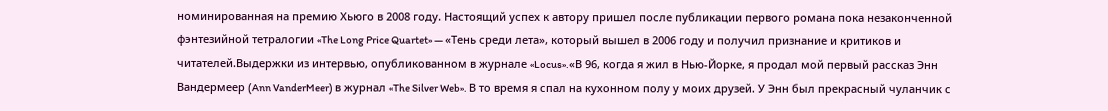номинированная на премию Хьюго в 2008 году. Настоящий успех к автору пришел после публикации первого романа пока незаконченной фэнтезийной тетралогии «The Long Price Quartet» — «Тень среди лета», который вышел в 2006 году и получил признание и критиков и читателей.Выдержки из интервью, опубликованном в журнале «Locus».«В 96, когда я жил в Нью-Йорке, я продал мой первый рассказ Энн Вандермеер (Ann VanderMeer) в журнал «The Silver Web». В то время я спал на кухонном полу у моих друзей. У Энн был прекрасный чуланчик с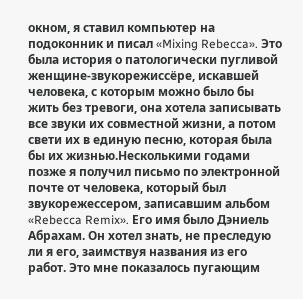окном, я ставил компьютер на подоконник и писал «Mixing Rebecca». Это была история о патологически пугливой женщине-звукорежиссёре, искавшей человека, с которым можно было бы жить без тревоги, она хотела записывать все звуки их совместной жизни, а потом свети их в единую песню, которая была бы их жизнью.Несколькими годами позже я получил письмо по электронной почте от человека, который был звукорежессером, записавшим альбом «Rebecca Remix». Его имя было Дэниель Абрахам. Он хотел знать, не преследую ли я его, заимствуя названия из его работ. Это мне показалось пугающим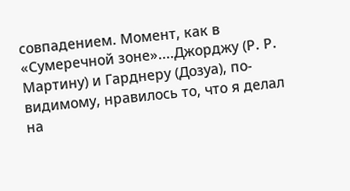совпадением. Момент, как в «Сумеречной зоне»....Джорджу (Р. Р. Мартину) и Гарднеру (Дозуа), по-видимому, нравилось то, что я делал на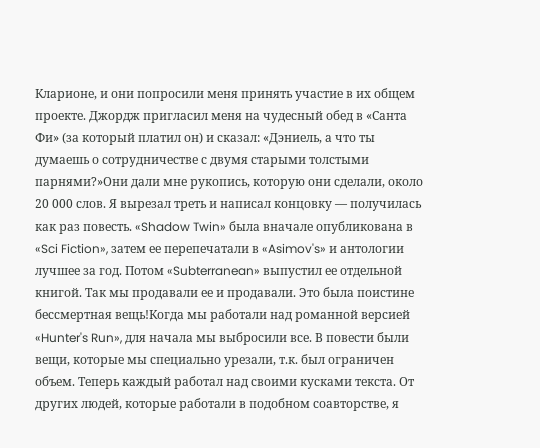Кларионе, и они попросили меня принять участие в их общем проекте. Джордж пригласил меня на чудесный обед в «Санта Фи» (за который платил он) и сказал: «Дэниель, а что ты думаешь о сотрудничестве с двумя старыми толстыми парнями?»Они дали мне рукопись, которую они сделали, около 20 000 слов. Я вырезал треть и написал концовку — получилась как раз повесть. «Shadow Twin» была вначале опубликована в «Sci Fiction», затем ее перепечатали в «Asimov's» и антологии лучшее за год. Потом «Subterranean» выпустил ее отдельной книгой. Так мы продавали ее и продавали. Это была поистине бессмертная вещь!Когда мы работали над романной версией «Hunter's Run», для начала мы выбросили все. В повести были вещи, которые мы специально урезали, т.к. был ограничен объем. Теперь каждый работал над своими кусками текста. От других людей, которые работали в подобном соавторстве, я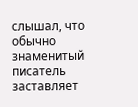слышал, что обычно знаменитый писатель заставляет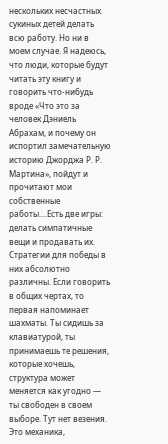нескольких несчастных сукиных детей делать всю работу. Но ни в моем случае. Я надеюсь, что люди, которые будут читать эту книгу и говорить что-нибудь вроде «Что это за человек Дэниель Абрахам, и почему он испортил замечательную историю Джорджа Р. Р. Мартина», пойдут и прочитают мои собственные работы....Есть две игры: делать симпатичные вещи и продавать их. Стратегии для победы в них абсолютно различны. Если говорить в общих чертах, то первая напоминает шахматы. Ты сидишь за клавиатурой, ты принимаешь те решения, которые хочешь, структура может меняется как угодно — ты свободен в своем выборе. Тут нет везения. Это механика,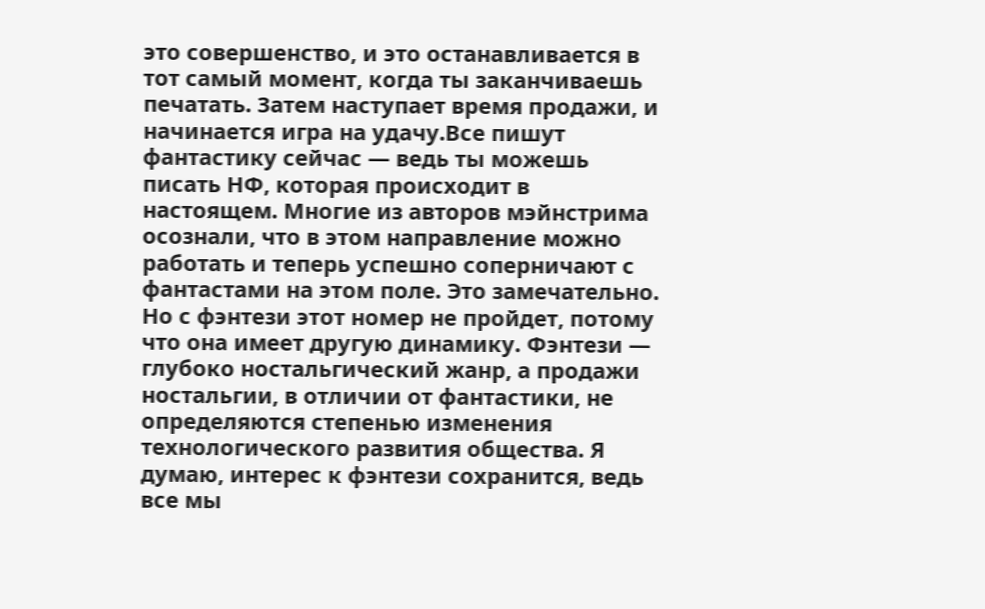это совершенство, и это останавливается в тот самый момент, когда ты заканчиваешь печатать. Затем наступает время продажи, и начинается игра на удачу.Все пишут фантастику сейчас — ведь ты можешь писать НФ, которая происходит в настоящем. Многие из авторов мэйнстрима осознали, что в этом направление можно работать и теперь успешно соперничают с фантастами на этом поле. Это замечательно. Но с фэнтези этот номер не пройдет, потому что она имеет другую динамику. Фэнтези — глубоко ностальгический жанр, а продажи ностальгии, в отличии от фантастики, не определяются степенью изменения технологического развития общества. Я думаю, интерес к фэнтези сохранится, ведь все мы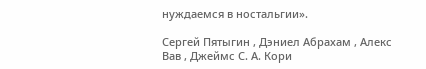нуждаемся в ностальгии».

Сергей Пятыгин , Дэниел Абрахам , Алекс Вав , Джеймс С. А. Кори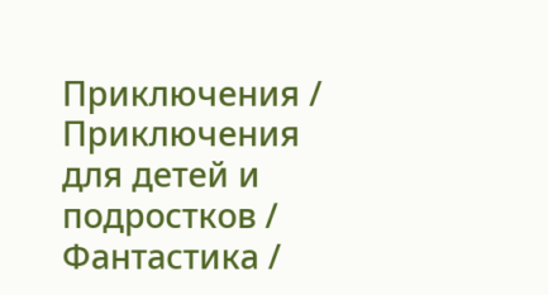Приключения / Приключения для детей и подростков / Фантастика /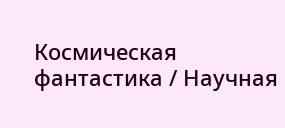Космическая фантастика / Научная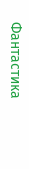Фантастика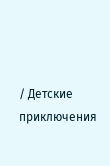/ Детские приключения